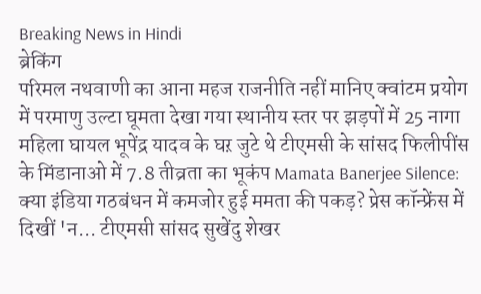Breaking News in Hindi
ब्रेकिंग
परिमल नथवाणी का आना महज राजनीति नहीं मानिए क्वांटम प्रयोग में परमाणु उल्टा घूमता देखा गया स्थानीय स्तर पर झड़पों में 25 नागा महिला घायल भूपेंद्र यादव के घऱ जुटे थे टीएमसी के सांसद फिलीपींस के मिंडानाओ में 7.8 तीव्रता का भूकंप Mamata Banerjee Silence: क्या इंडिया गठबंधन में कमजोर हुई ममता की पकड़? प्रेस कॉन्फ्रेंस में दिखीं 'न... टीएमसी सांसद सुखेंदु शेखर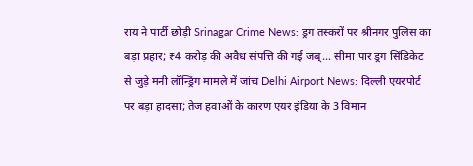राय ने पार्टी छोड़ी Srinagar Crime News: ड्रग तस्करों पर श्रीनगर पुलिस का बड़ा प्रहार; ₹4 करोड़ की अवैध संपत्ति की गई जब्... सीमा पार ड्रग सिंडिकेट से जुड़े मनी लॉन्ड्रिंग मामले में जांच Delhi Airport News: दिल्ली एयरपोर्ट पर बड़ा हादसा; तेज हवाओं के कारण एयर इंडिया के 3 विमान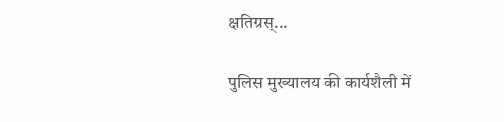क्षतिग्रस्...

पुलिस मुख्यालय की कार्यशैली में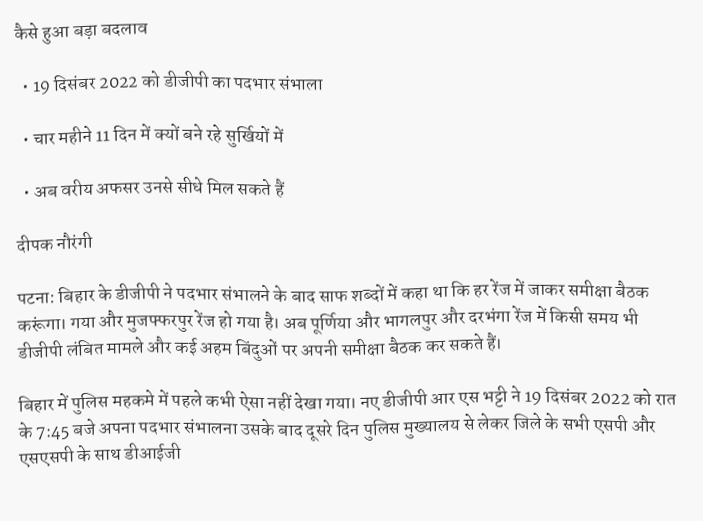कैसे हुआ बड़ा बदलाव

  • 19 दिसंबर 2022 को डीजीपी का पदभार संभाला

  • चार महीने 11 दिन में क्यों बने रहे सुर्खियों में

  • अब वरीय अफसर उनसे सीधे मिल सकते हैं

दीपक नौरंगी

पटना: बिहार के डीजीपी ने पदभार संभालने के बाद साफ शब्दों में कहा था कि हर रेंज में जाकर समीक्षा बैठक करूंगा। गया और मुजफ्फरपुर रेंज हो गया है। अब पूर्णिया और भागलपुर और दरभंगा रेंज में किसी समय भी डीजीपी लंबित मामले और कई अहम बिंदुओं पर अपनी समीक्षा बैठक कर सकते हैं।

बिहार में पुलिस महकमे में पहले कभी ऐसा नहीं देखा गया। नए डीजीपी आर एस भट्टी ने 19 दिसंबर 2022 को रात के 7:45 बजे अपना पदभार संभालना उसके बाद दूसरे दिन पुलिस मुख्यालय से लेकर जिले के सभी एसपी और एसएसपी के साथ डीआईजी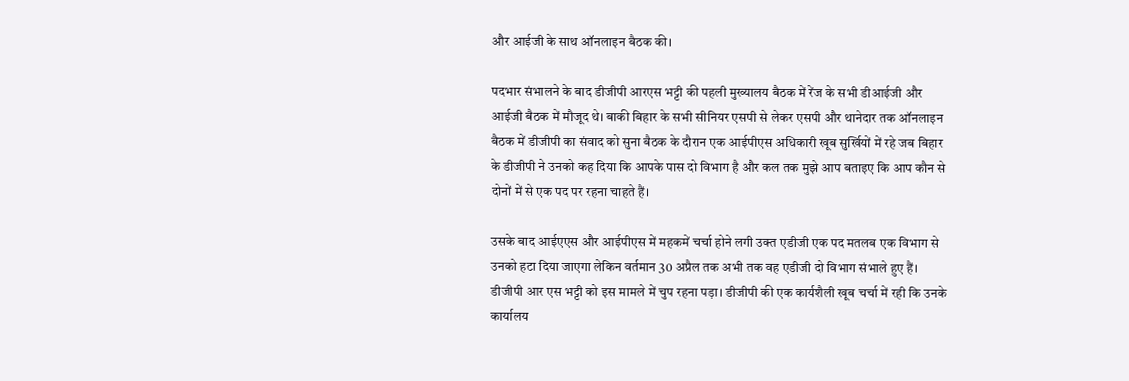और आईजी के साथ ऑनलाइन बैठक की।

पदभार संभालने के बाद डीजीपी आरएस भट्टी की पहली मुख्यालय बैठक में रेंज के सभी डीआईजी और आईजी बैठक में मौजूद थे। बाकी बिहार के सभी सीनियर एसपी से लेकर एसपी और थानेदार तक ऑनलाइन बैठक में डीजीपी का संवाद को सुना बैठक के दौरान एक आईपीएस अधिकारी खूब सुर्खियों में रहे जब बिहार के डीजीपी ने उनको कह दिया कि आपके पास दो विभाग है और कल तक मुझे आप बताइए कि आप कौन से दोनों में से एक पद पर रहना चाहते हैं।

उसके बाद आईएएस और आईपीएस में महकमें चर्चा होने लगी उक्त एडीजी एक पद मतलब एक विभाग से उनको हटा दिया जाएगा लेकिन वर्तमान 30 अप्रैल तक अभी तक वह एडीजी दो विभाग संभाले हुए हैं। डीजीपी आर एस भट्टी को इस मामले में चुप रहना पड़ा। डीजीपी की एक कार्यशैली खूब चर्चा में रही कि उनके कार्यालय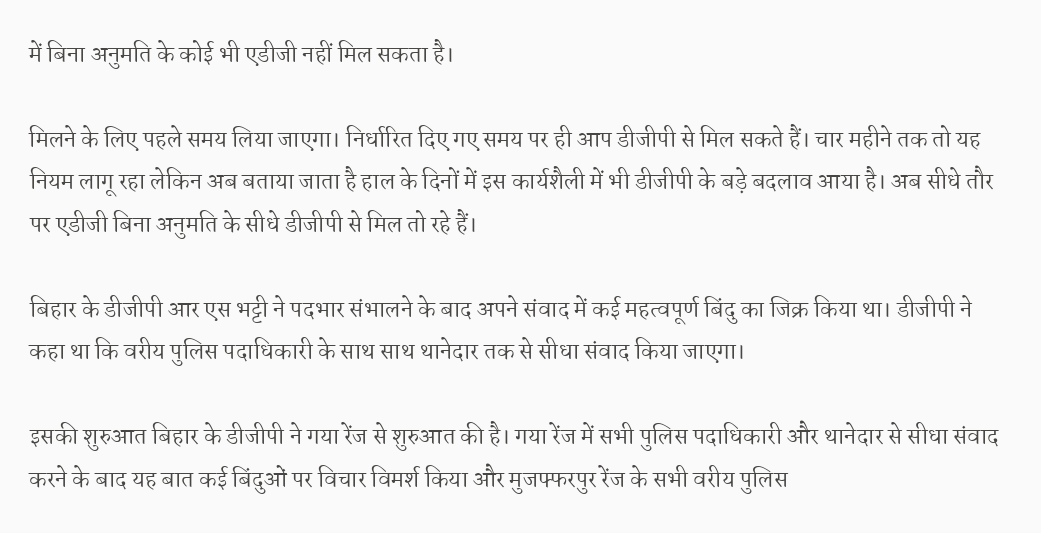में बिना अनुमति के कोई भी एडीजी नहीं मिल सकता है।

मिलने के लिए पहले समय लिया जाएगा। निर्धारित दिए गए समय पर ही आप डीजीपी से मिल सकते हैं। चार महीने तक तो यह नियम लागू रहा लेकिन अब बताया जाता है हाल के दिनों में इस कार्यशैली में भी डीजीपी के बड़े बदलाव आया है। अब सीधे तौर पर एडीजी बिना अनुमति के सीधे डीजीपी से मिल तो रहे हैं।

बिहार के डीजीपी आर एस भट्टी ने पदभार संभालने के बाद अपने संवाद में कई महत्वपूर्ण बिंदु का जिक्र किया था। डीजीपी ने कहा था कि वरीय पुलिस पदाधिकारी के साथ साथ थानेदार तक से सीधा संवाद किया जाएगा।

इसकी शुरुआत बिहार के डीजीपी ने गया रेंज से शुरुआत की है। गया रेंज में सभी पुलिस पदाधिकारी और थानेदार से सीधा संवाद करने के बाद यह बात कई बिंदुओं पर विचार विमर्श किया और मुजफ्फरपुर रेंज के सभी वरीय पुलिस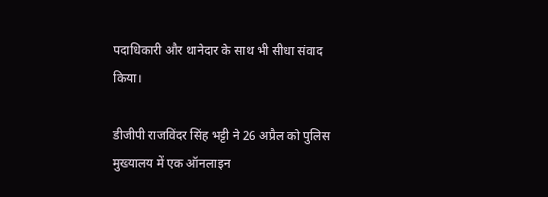पदाधिकारी और थानेदार के साथ भी सीधा संवाद किया।

डीजीपी राजविंदर सिंह भट्टी ने 26 अप्रैल को पुलिस मुख्यालय में एक ऑनलाइन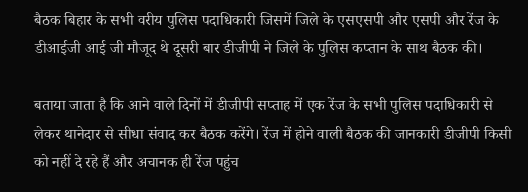बैठक बिहार के सभी वरीय पुलिस पदाधिकारी जिसमें जिले के एसएसपी और एसपी और रेंज के डीआईजी आई जी मौजूद थे दूसरी बार डीजीपी ने जिले के पुलिस कप्तान के साथ बैठक की।

बताया जाता है कि आने वाले दिनों में डीजीपी सप्ताह में एक रेंज के सभी पुलिस पदाधिकारी से लेकर थानेदार से सीधा संवाद कर बैठक करेंगे। रेंज में होने वाली बैठक की जानकारी डीजीपी किसी को नहीं दे रहे हैं और अचानक ही रेंज पहुंच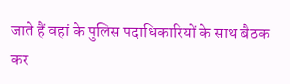जाते हैं वहां के पुलिस पदाधिकारियों के साथ बैठक कर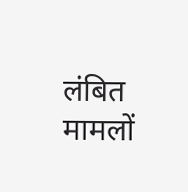लंबित मामलों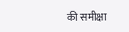की समीक्षा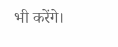भी करेंगे।